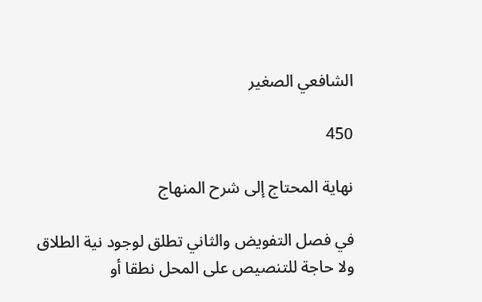الشافعي الصغير

450

نهاية المحتاج إلى شرح المنهاج

في فصل التفويض والثاني تطلق لوجود نية الطلاق ولا حاجة للتنصيص على المحل نطقا أو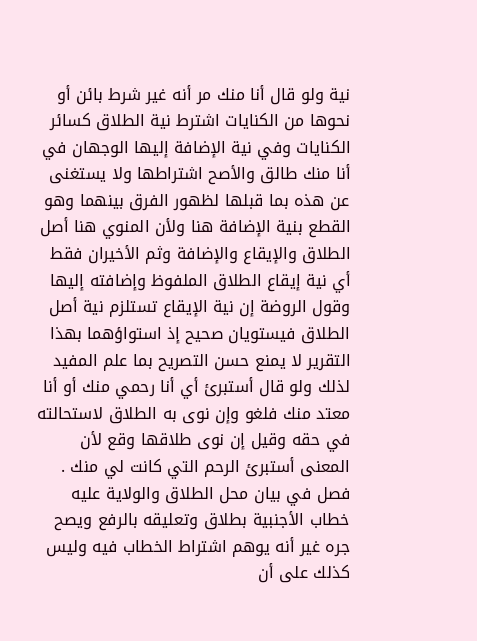نية ولو قال أنا منك مر أنه غير شرط بائن أو نحوها من الكنايات اشترط نية الطلاق كسائر الكنايات وفي نية الإضافة إليها الوجهان في أنا منك طالق والأصح اشتراطها ولا يستغنى عن هذه بما قبلها لظهور الفرق بينهما وهو القطع بنية الإضافة هنا ولأن المنوي هنا أصل الطلاق والإيقاع والإضافة وثم الأخيران فقط أي نية إيقاع الطلاق الملفوظ وإضافته إليها وقول الروضة إن نية الإيقاع تستلزم نية أصل الطلاق فيستويان صحيح إذ استواؤهما بهذا التقرير لا يمنع حسن التصريح بما علم المفيد لذلك ولو قال أستبرئ أي أنا رحمي منك أو أنا معتد منك فلغو وإن نوى به الطلاق لاستحالته في حقه وقيل إن نوى طلاقها وقع لأن المعنى أستبرئ الرحم التي كانت لي منك . فصل في بيان محل الطلاق والولاية عليه خطاب الأجنبية بطلاق وتعليقه بالرفع ويصح جره غير أنه يوهم اشتراط الخطاب فيه وليس كذلك على أن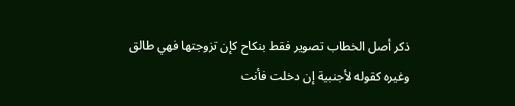ذكر أصل الخطاب تصوير فقط بنكاح كإن تزوجتها فهي طالق وغيره كقوله لأجنبية إن دخلت فأنت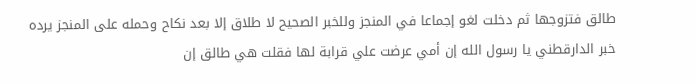طالق فتزوجها ثم دخلت لغو إجماعا في المنجز وللخبر الصحيح لا طلاق إلا بعد نكاح وحمله على المنجز يرده خبر الدارقطني يا رسول الله إن أمي عرضت علي قرابة لها فقلت هي طالق إن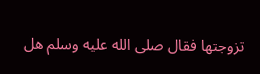تزوجتها فقال صلى الله عليه وسلم هل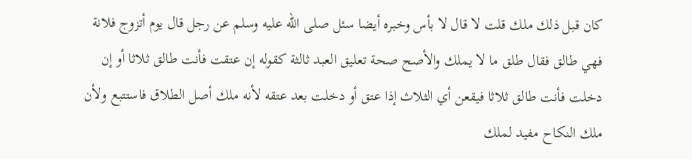كان قبل ذلك ملك قلت لا قال لا بأس وخبره أيضا سئل صلى الله عليه وسلم عن رجل قال يوم أتزوج فلانة فهي طالق فقال طلق ما لا يملك والأصح صحة تعليق العبد ثالثة كقوله إن عتقت فأنت طالق ثلاثا أو إن دخلت فأنت طالق ثلاثا فيقعن أي الثلاث إذا عتق أو دخلت بعد عتقه لأنه ملك أصل الطلاق فاستتبع ولأن ملك النكاح مفيد لملك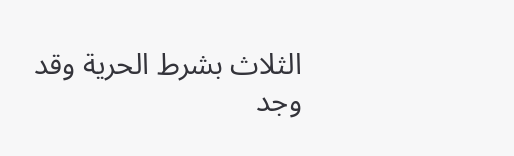الثلاث بشرط الحرية وقد وجد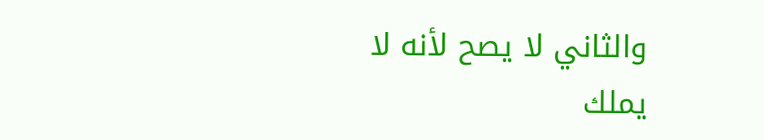والثاني لا يصح لأنه لا يملك